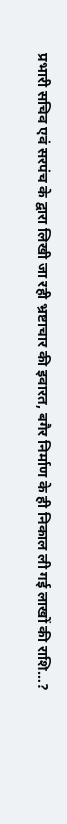प्रभारी सचिव एवं सरपंच के द्वारा लिखी जा रही भ्रष्टाचार की इवारत, बगैर निर्माण के ही निकाल ली गई लाखों की राशि…?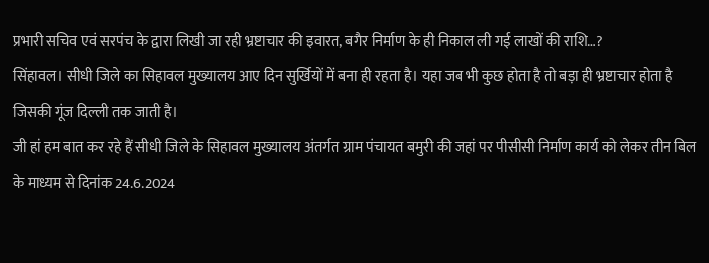प्रभारी सचिव एवं सरपंच के द्वारा लिखी जा रही भ्रष्टाचार की इवारत, बगैर निर्माण के ही निकाल ली गई लाखों की राशि…?
सिंहावल। सीधी जिले का सिहावल मुख्यालय आए दिन सुर्खियों में बना ही रहता है। यहा जब भी कुछ होता है तो बड़ा ही भ्रष्टाचार होता है जिसकी गूंज दिल्ली तक जाती है।
जी हां हम बात कर रहे हैं सीधी जिले के सिहावल मुख्यालय अंतर्गत ग्राम पंचायत बमुरी की जहां पर पीसीसी निर्माण कार्य को लेकर तीन बिल के माध्यम से दिनांक 24.6.2024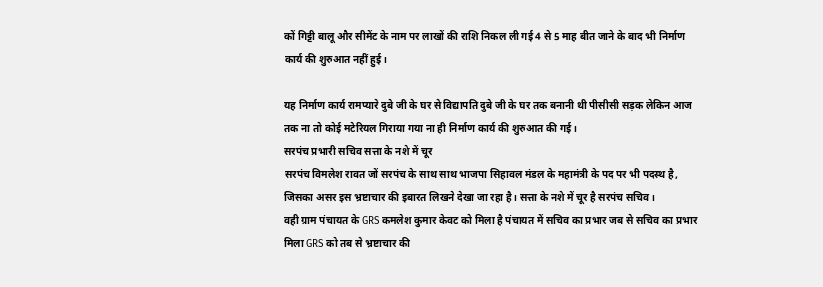कों गिट्टी बालू और सीमेंट के नाम पर लाखों की राशि निकल ली गई 4 से 5 माह बीत जाने के बाद भी निर्माण कार्य की शुरुआत नहीं हुई।

यह निर्माण कार्य रामप्यारे दुबे जी के घर से विद्यापति दुबे जी के घर तक बनानी थी पीसीसी सड़क लेकिन आज तक ना तो कोई मटेरियल गिराया गया ना ही निर्माण कार्य की शुरुआत की गई।
सरपंच प्रभारी सचिव सत्ता के नशे में चूर
सरपंच विमलेश रावत जों सरपंच के साथ साथ भाजपा सिहावल मंडल के महामंत्री के पद पर भी पदस्थ है, जिसका असर इस भ्रष्टाचार की इबारत लिखने देखा जा रहा है। सत्ता के नशे में चूर है सरपंच सचिव।
वही ग्राम पंचायत के GRS कमलेश कुमार केवट को मिला है पंचायत में सचिव का प्रभार जब से सचिव का प्रभार मिला GRS को तब से भ्रष्टाचार की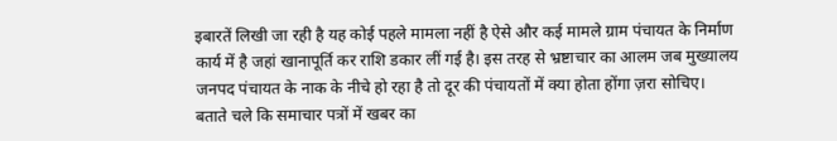इबारतें लिखी जा रही है यह कोई पहले मामला नहीं है ऐसे और कई मामले ग्राम पंचायत के निर्माण कार्य में है जहां खानापूर्ति कर राशि डकार लीं गई है। इस तरह से भ्रष्टाचार का आलम जब मुख्यालय जनपद पंचायत के नाक के नीचे हो रहा है तो दूर की पंचायतों में क्या होता होंगा ज़रा सोचिए।
बताते चले कि समाचार पत्रों में खबर का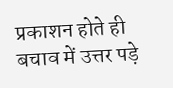प्रकाशन होते ही बचाव में उत्तर पड़े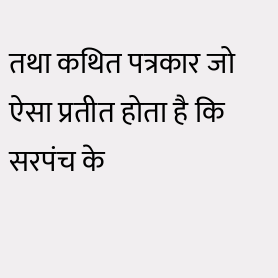तथा कथित पत्रकार जो ऐसा प्रतीत होता है कि सरपंच के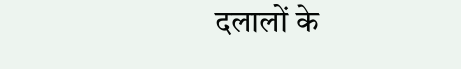दलालों के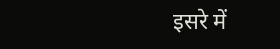इसरे में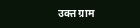उक्त ग्राम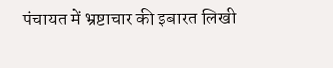पंचायत में भ्रष्टाचार की इबारत लिखी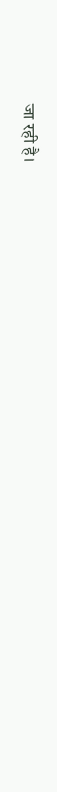जा रही है।